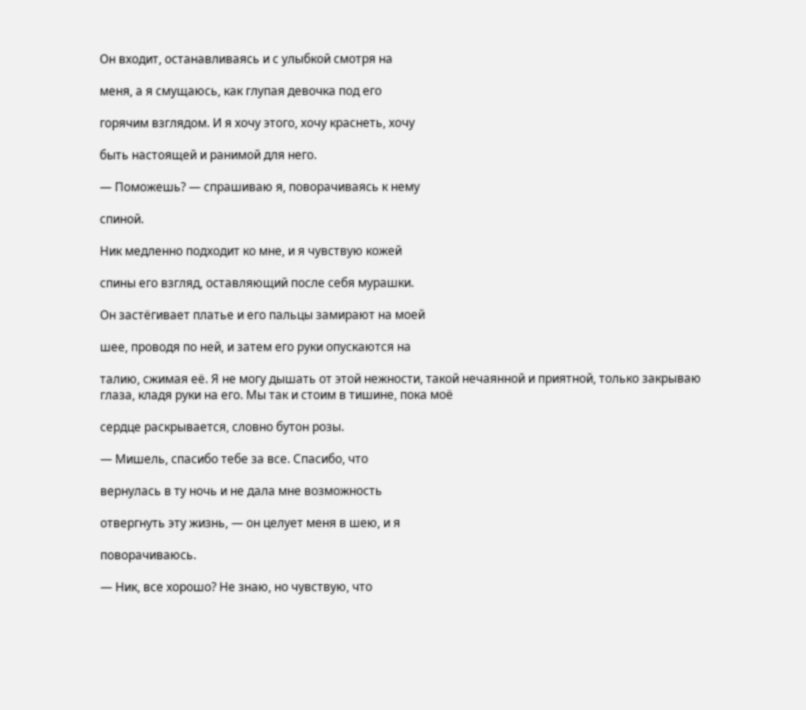Он входит, останавливаясь и с улыбкой смотря на

меня, а я смущаюсь, как глупая девочка под его

горячим взглядом. И я хочу этого, хочу краснеть, хочу

быть настоящей и ранимой для него.

— Поможешь? — спрашиваю я, поворачиваясь к нему

спиной.

Ник медленно подходит ко мне, и я чувствую кожей

спины его взгляд, оставляющий после себя мурашки.

Он застёгивает платье и его пальцы замирают на моей

шее, проводя по ней, и затем его руки опускаются на

талию, сжимая её. Я не могу дышать от этой нежности, такой нечаянной и приятной, только закрываю глаза, кладя руки на его. Мы так и стоим в тишине, пока моё

сердце раскрывается, словно бутон розы.

— Мишель, спасибо тебе за все. Спасибо, что

вернулась в ту ночь и не дала мне возможность

отвергнуть эту жизнь, — он целует меня в шею, и я

поворачиваюсь.

— Ник, все хорошо? Не знаю, но чувствую, что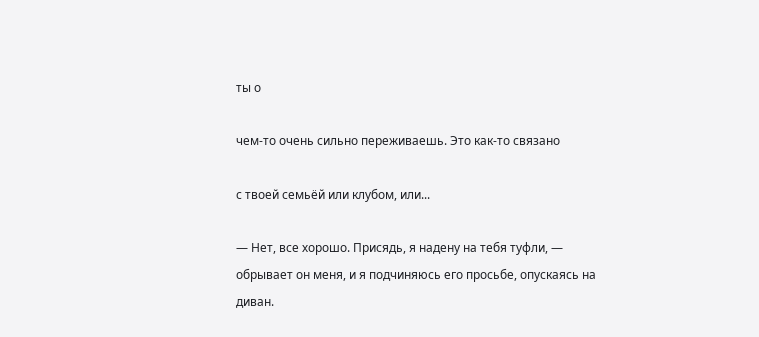ты о

чем-то очень сильно переживаешь. Это как-то связано

с твоей семьёй или клубом, или...

— Нет, все хорошо. Присядь, я надену на тебя туфли, — обрывает он меня, и я подчиняюсь его просьбе, опускаясь на диван.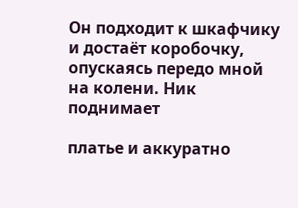Он подходит к шкафчику и достаёт коробочку, опускаясь передо мной на колени. Ник поднимает

платье и аккуратно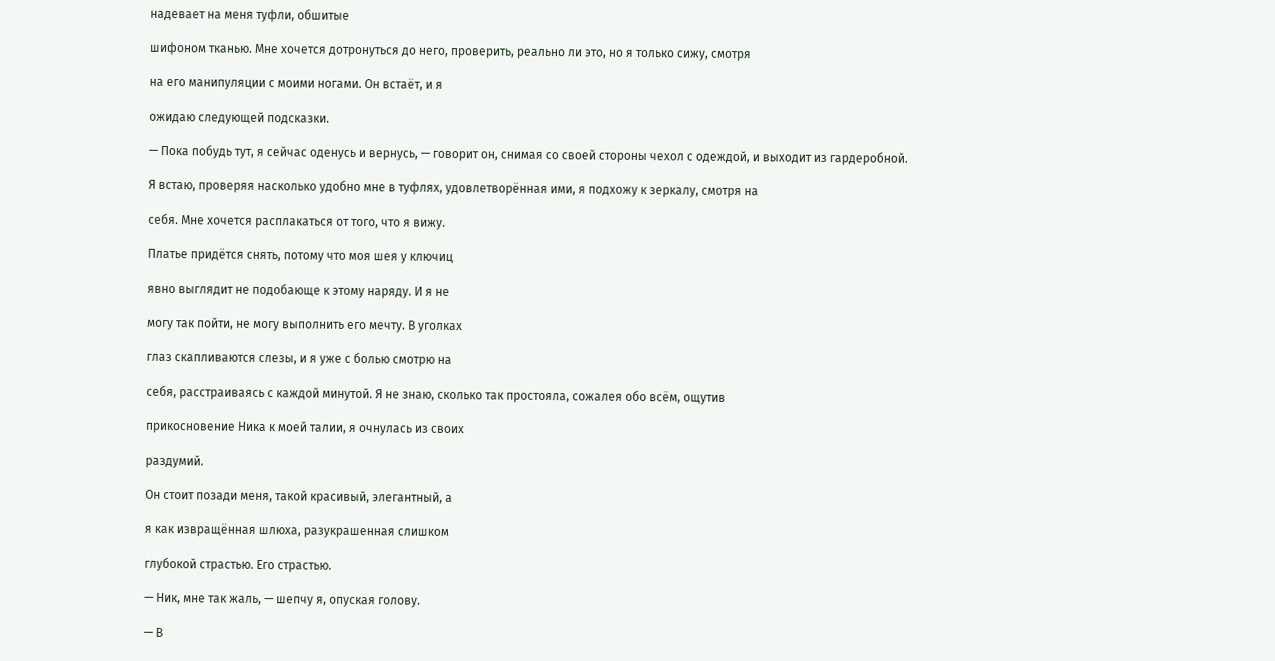надевает на меня туфли, обшитые

шифоном тканью. Мне хочется дотронуться до него, проверить, реально ли это, но я только сижу, смотря

на его манипуляции с моими ногами. Он встаёт, и я

ожидаю следующей подсказки.

— Пока побудь тут, я сейчас оденусь и вернусь, — говорит он, снимая со своей стороны чехол с одеждой, и выходит из гардеробной.

Я встаю, проверяя насколько удобно мне в туфлях, удовлетворённая ими, я подхожу к зеркалу, смотря на

себя. Мне хочется расплакаться от того, что я вижу.

Платье придётся снять, потому что моя шея у ключиц

явно выглядит не подобающе к этому наряду. И я не

могу так пойти, не могу выполнить его мечту. В уголках

глаз скапливаются слезы, и я уже с болью смотрю на

себя, расстраиваясь с каждой минутой. Я не знаю, сколько так простояла, сожалея обо всём, ощутив

прикосновение Ника к моей талии, я очнулась из своих

раздумий.

Он стоит позади меня, такой красивый, элегантный, а

я как извращённая шлюха, разукрашенная слишком

глубокой страстью. Его страстью.

— Ник, мне так жаль, — шепчу я, опуская голову.

— В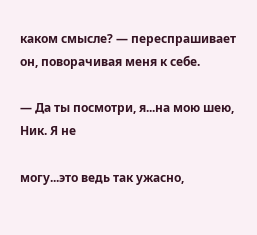каком смысле? — переспрашивает он, поворачивая меня к себе.

— Да ты посмотри, я...на мою шею, Ник. Я не

могу...это ведь так ужасно,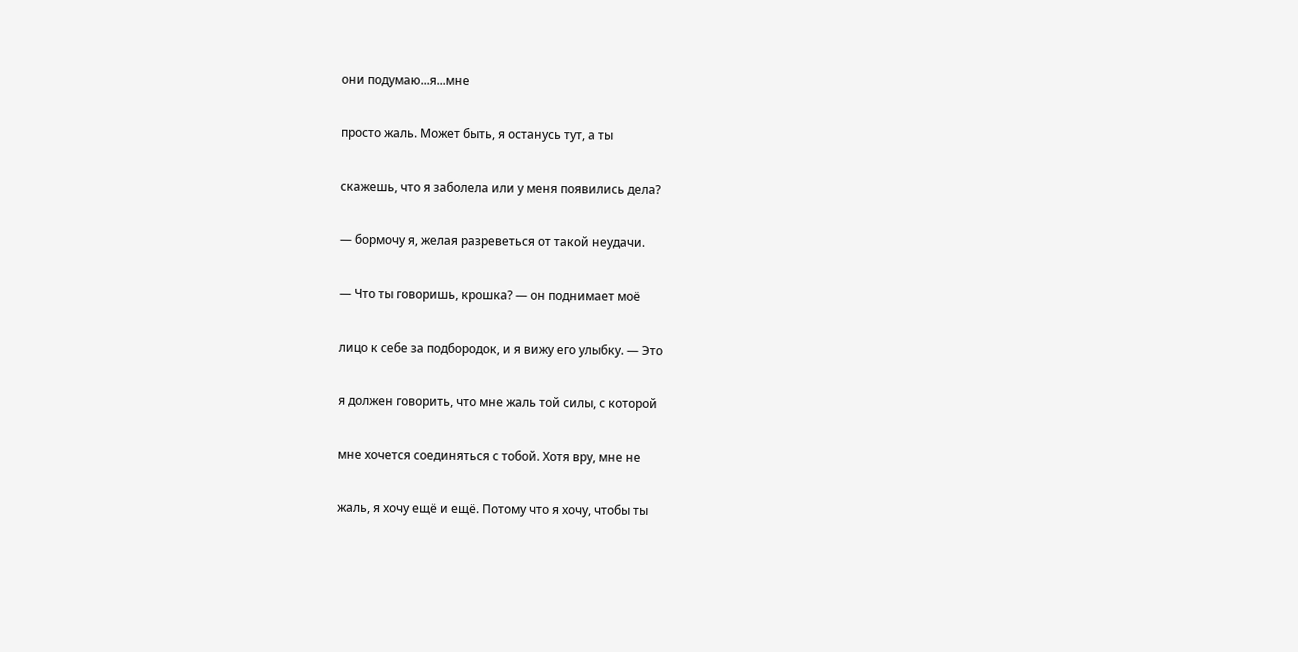они подумаю...я...мне

просто жаль. Может быть, я останусь тут, а ты

скажешь, что я заболела или у меня появились дела?

— бормочу я, желая разреветься от такой неудачи.

— Что ты говоришь, крошка? — он поднимает моё

лицо к себе за подбородок, и я вижу его улыбку. — Это

я должен говорить, что мне жаль той силы, с которой

мне хочется соединяться с тобой. Хотя вру, мне не

жаль, я хочу ещё и ещё. Потому что я хочу, чтобы ты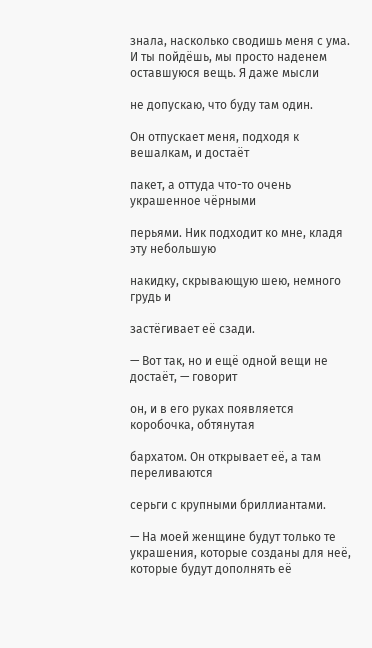знала, насколько сводишь меня с ума. И ты пойдёшь, мы просто наденем оставшуюся вещь. Я даже мысли

не допускаю, что буду там один.

Он отпускает меня, подходя к вешалкам, и достаёт

пакет, а оттуда что-то очень украшенное чёрными

перьями. Ник подходит ко мне, кладя эту небольшую

накидку, скрывающую шею, немного грудь и

застёгивает её сзади.

— Вот так, но и ещё одной вещи не достаёт, — говорит

он, и в его руках появляется коробочка, обтянутая

бархатом. Он открывает её, а там переливаются

серьги с крупными бриллиантами.

— На моей женщине будут только те украшения, которые созданы для неё, которые будут дополнять её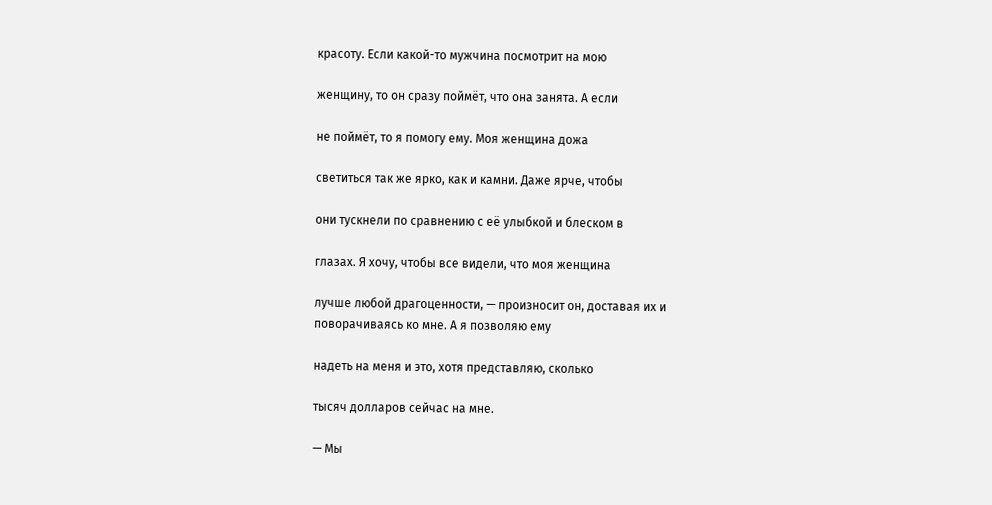красоту. Если какой-то мужчина посмотрит на мою

женщину, то он сразу поймёт, что она занята. А если

не поймёт, то я помогу ему. Моя женщина дожа

светиться так же ярко, как и камни. Даже ярче, чтобы

они тускнели по сравнению с её улыбкой и блеском в

глазах. Я хочу, чтобы все видели, что моя женщина

лучше любой драгоценности, — произносит он, доставая их и поворачиваясь ко мне. А я позволяю ему

надеть на меня и это, хотя представляю, сколько

тысяч долларов сейчас на мне.

— Мы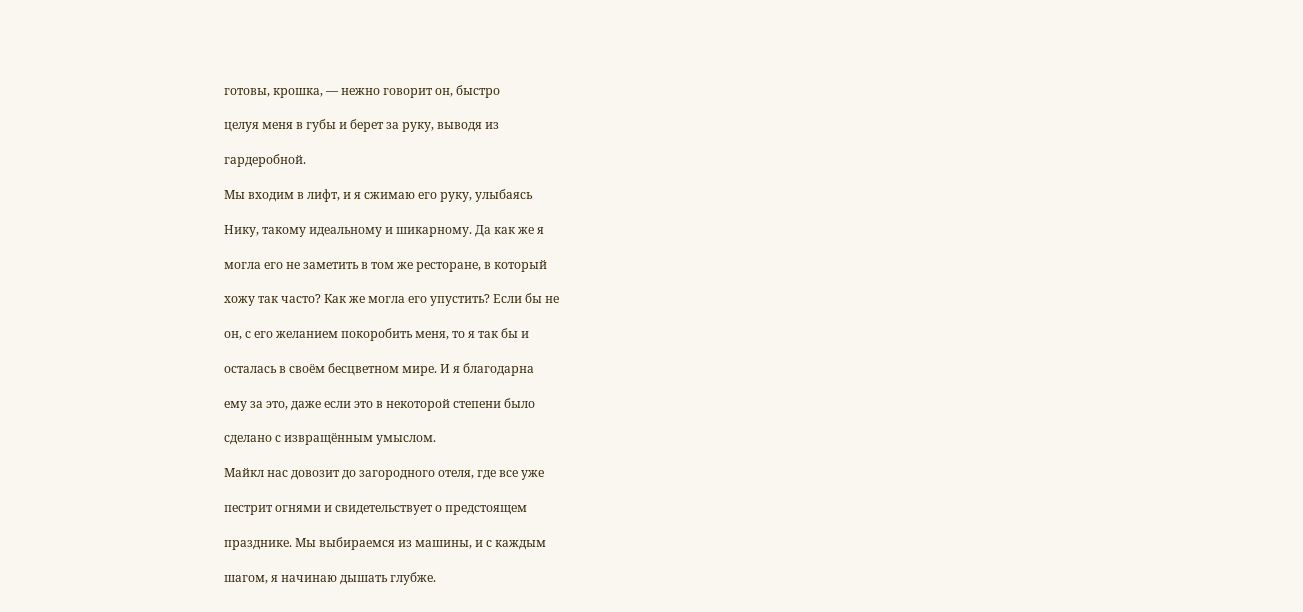готовы, крошка, — нежно говорит он, быстро

целуя меня в губы и берет за руку, выводя из

гардеробной.

Мы входим в лифт, и я сжимаю его руку, улыбаясь

Нику, такому идеальному и шикарному. Да как же я

могла его не заметить в том же ресторане, в который

хожу так часто? Как же могла его упустить? Если бы не

он, с его желанием покоробить меня, то я так бы и

осталась в своём бесцветном мире. И я благодарна

ему за это, даже если это в некоторой степени было

сделано с извращённым умыслом.

Майкл нас довозит до загородного отеля, где все уже

пестрит огнями и свидетельствует о предстоящем

празднике. Мы выбираемся из машины, и с каждым

шагом, я начинаю дышать глубже.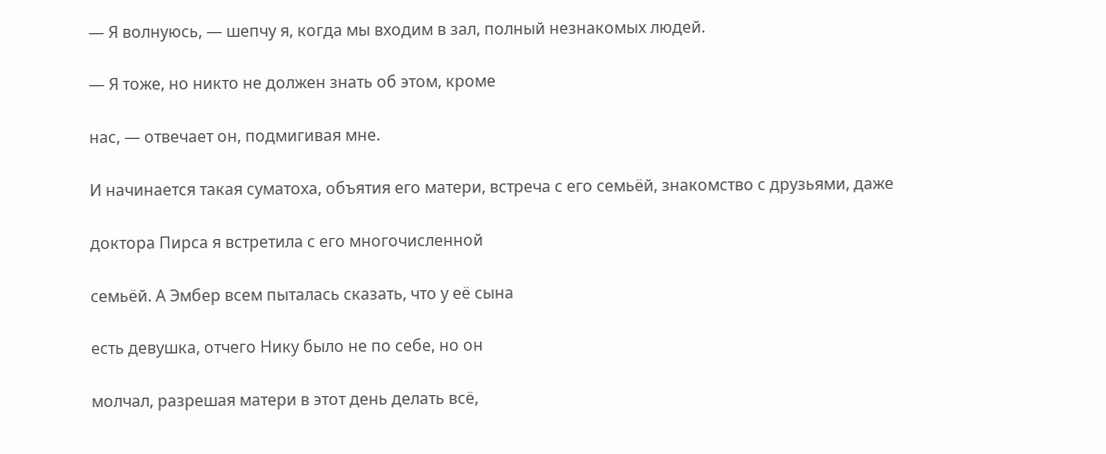— Я волнуюсь, — шепчу я, когда мы входим в зал, полный незнакомых людей.

— Я тоже, но никто не должен знать об этом, кроме

нас, — отвечает он, подмигивая мне.

И начинается такая суматоха, объятия его матери, встреча с его семьёй, знакомство с друзьями, даже

доктора Пирса я встретила с его многочисленной

семьёй. А Эмбер всем пыталась сказать, что у её сына

есть девушка, отчего Нику было не по себе, но он

молчал, разрешая матери в этот день делать всё,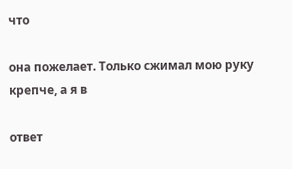что

она пожелает. Только сжимал мою руку крепче, а я в

ответ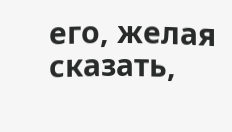его, желая сказать,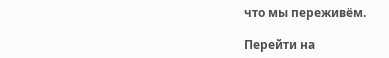что мы переживём.

Перейти на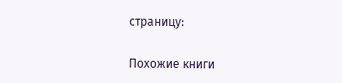страницу:

Похожие книги